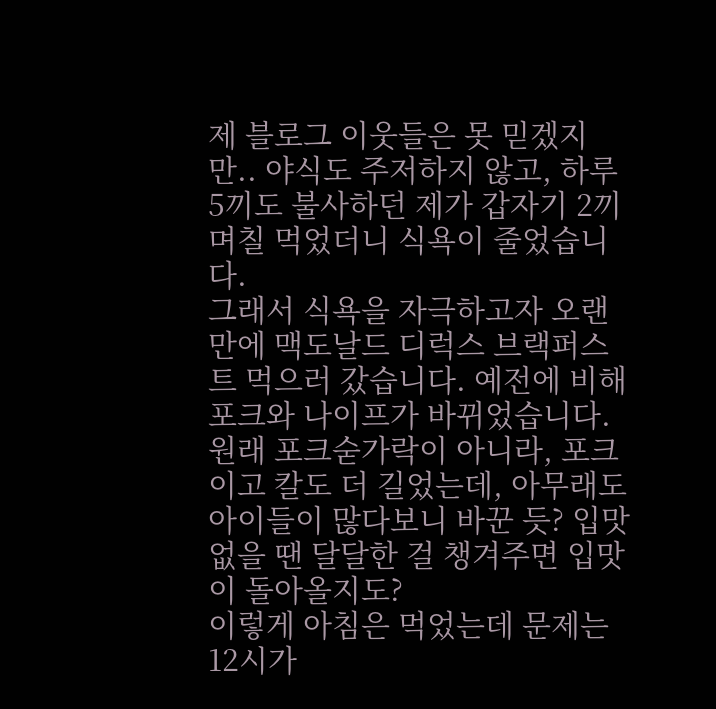제 블로그 이웃들은 못 믿겠지만.. 야식도 주저하지 않고, 하루 5끼도 불사하던 제가 갑자기 2끼 며칠 먹었더니 식욕이 줄었습니다.
그래서 식욕을 자극하고자 오랜만에 맥도날드 디럭스 브랙퍼스트 먹으러 갔습니다. 예전에 비해 포크와 나이프가 바뀌었습니다.
원래 포크숟가락이 아니라, 포크이고 칼도 더 길었는데, 아무래도 아이들이 많다보니 바꾼 듯? 입맛 없을 땐 달달한 걸 챙겨주면 입맛이 돌아올지도?
이렇게 아침은 먹었는데 문제는 12시가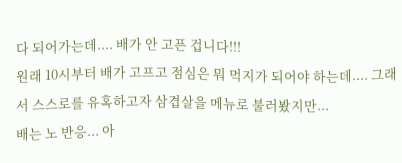다 되어가는데.... 배가 안 고픈 겁니다!!!
원래 10시부터 배가 고프고 점심은 뭐 먹지가 되어야 하는데.... 그래서 스스로를 유혹하고자 삼겹살을 메뉴로 불러봤지만...
배는 노 반응... 아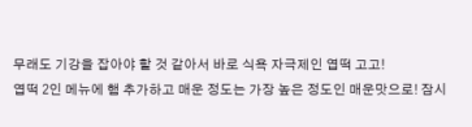무래도 기강을 잡아야 할 것 같아서 바로 식욕 자극제인 엽떡 고고!
엽떡 2인 메뉴에 햄 추가하고 매운 정도는 가장 높은 정도인 매운맛으로! 잠시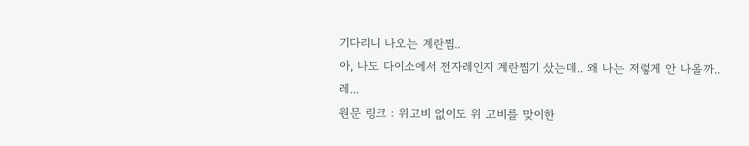기다리니 나오는 계란찜..
아, 나도 다이소에서 전자레인지 계란찜기 샀는데.. 왜 나는 저렇게 안 나올까..
레...
원문 링크 : 위고비 없이도 위 고비를 맞이한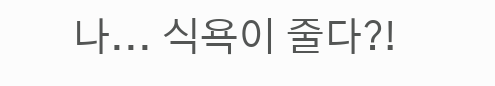나... 식욕이 줄다?!